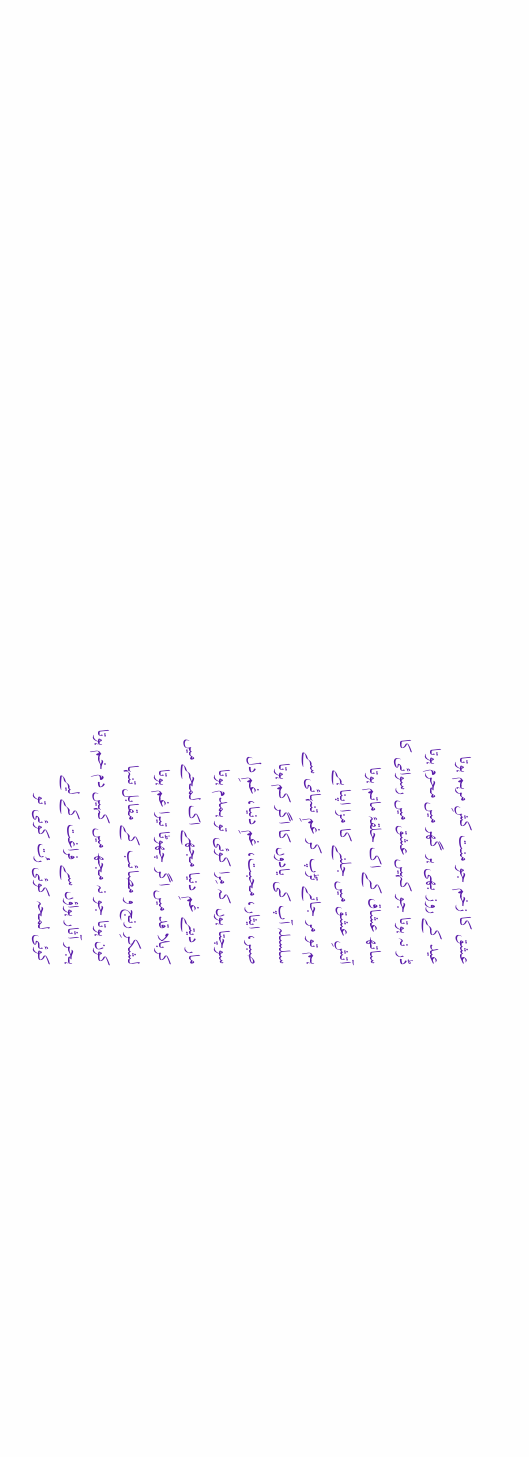عشق کا زخم جو منت کشِ مرہم ہوتا
عید کے روز بھی ہر گھر میں محرم ہوتا
ڈر نہ ہوتا جو کہیں عشق میں رسوائی کا
ساتھ عشاق کے اک حلقۂ ماتم ہوتا
آتشِ عشق میں جلنے کا مزا اپنا ہے
ہم تو مر جاتے تڑپ کر غمِ تنہائی سے
سلسلہ آپ کی یادوں کا اگر کم ہوتا
صبر، ایثار، محبت، غمِ دنیا، غمِ دل
سوچتا ہوں کہ مِرا کوئی تو ہمدم ہوتا
مار دیتے غمِ دنیا مجھے اک لمحے میں
کربلا قد میں اگر چھوٹا تیرا غم ہوتا
لشکرِ رنج و مصائب کے مقابل تنہا
کون ہوتا جو نہ مجھ میں کہیں دم خم ہوتا
ہجر آثار ہواؤں سے فراغت کے لیے
کوئی لمحہ کوئی رُت کوئی تو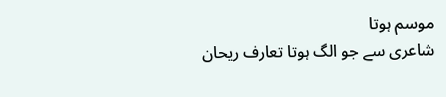موسم ہوتا
شاعری سے جو الگ ہوتا تعارف ریحان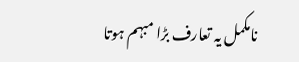نامکمل یہ تعارف بڑا مبہم ہوتا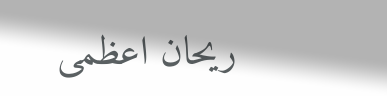ریحان اعظمی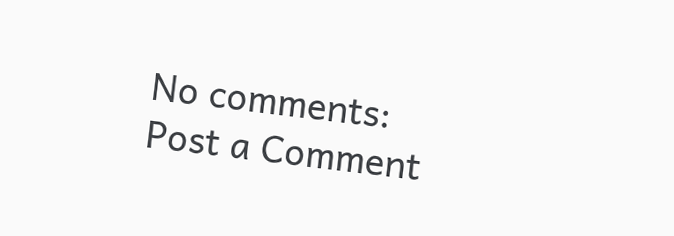No comments:
Post a Comment